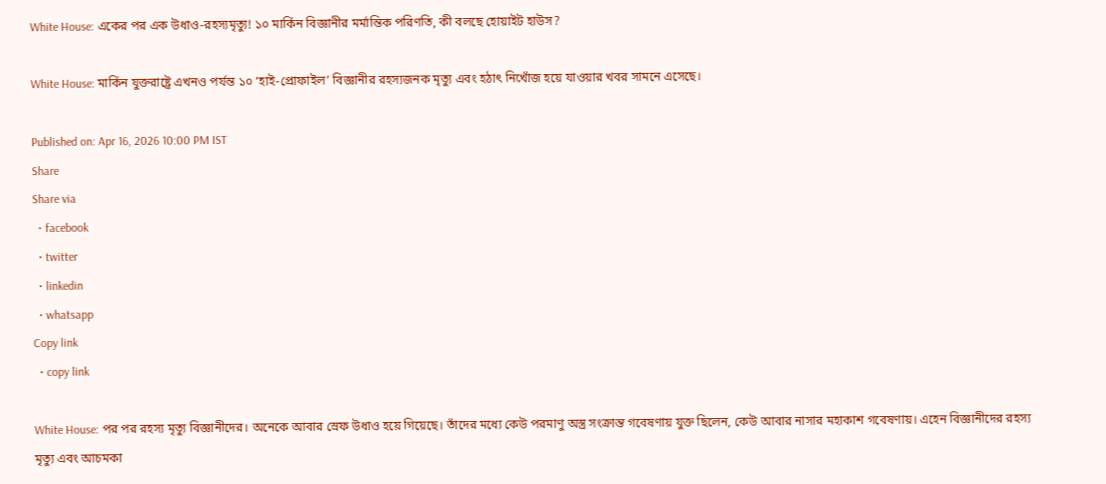White House: একের পর এক উধাও-রহস্যমৃত্যু! ১০ মার্কিন বিজ্ঞানীর মর্মান্তিক পরিণতি, কী বলছে হোয়াইট হাউস?

White House: মার্কিন যুক্তরাষ্ট্রে এখনও পর্যন্ত ১০ ‘হাই-প্রোফাইল’ বিজ্ঞানীর রহস্যজনক মৃত্যু এবং হঠাৎ নিখোঁজ হয়ে যাওয়ার খবর সামনে এসেছে।

Published on: Apr 16, 2026 10:00 PM IST
Share
Share via
  • facebook
  • twitter
  • linkedin
  • whatsapp
Copy link
  • copy link

White House: পর পর রহস্য মৃত্যু বিজ্ঞানীদের। অনেকে আবার স্রেফ উধাও হয়ে গিয়েছে। তাঁদের মধ্যে কেউ পরমাণু অস্ত্র সংক্রান্ত গবেষণায় যুক্ত ছিলেন, কেউ আবার নাসার মহাকাশ গবেষণায়। এহেন বিজ্ঞানীদের রহস্য মৃত্যু এবং আচমকা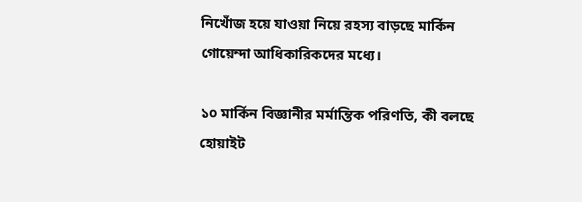নিখোঁজ হয়ে যাওয়া নিয়ে রহস্য বাড়ছে মার্কিন গোয়েন্দা আধিকারিকদের মধ্যে।

১০ মার্কিন বিজ্ঞানীর মর্মান্তিক পরিণতি, কী বলছে হোয়াইট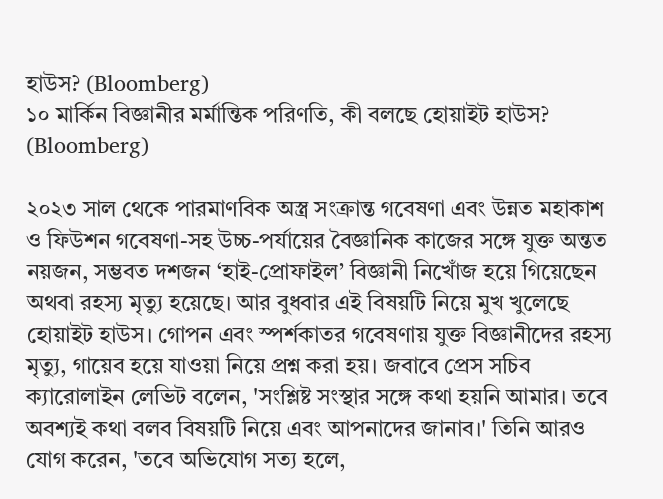হাউস? (Bloomberg)
১০ মার্কিন বিজ্ঞানীর মর্মান্তিক পরিণতি, কী বলছে হোয়াইট হাউস? (Bloomberg)

২০২৩ সাল থেকে পারমাণবিক অস্ত্র সংক্রান্ত গবেষণা এবং উন্নত মহাকাশ ও ফিউশন গবেষণা-সহ উচ্চ-পর্যায়ের বৈজ্ঞানিক কাজের সঙ্গে যুক্ত অন্তত নয়জন, সম্ভবত দশজন ‘হাই-প্রোফাইল’ বিজ্ঞানী নিখোঁজ হয়ে গিয়েছেন অথবা রহস্য মৃত্যু হয়েছে। আর বুধবার এই বিষয়টি নিয়ে মুখ খুলেছে হোয়াইট হাউস। গোপন এবং স্পর্শকাতর গবেষণায় যুক্ত বিজ্ঞানীদের রহস্য মৃত্যু, গায়েব হয়ে যাওয়া নিয়ে প্রশ্ন করা হয়। জবাবে প্রেস সচিব ক্যারোলাইন লেভিট বলেন, 'সংশ্লিষ্ট সংস্থার সঙ্গে কথা হয়নি আমার। তবে অবশ্যই কথা বলব বিষয়টি নিয়ে এবং আপনাদের জানাব।' তিনি আরও যোগ করেন, 'তবে অভিযোগ সত্য হলে,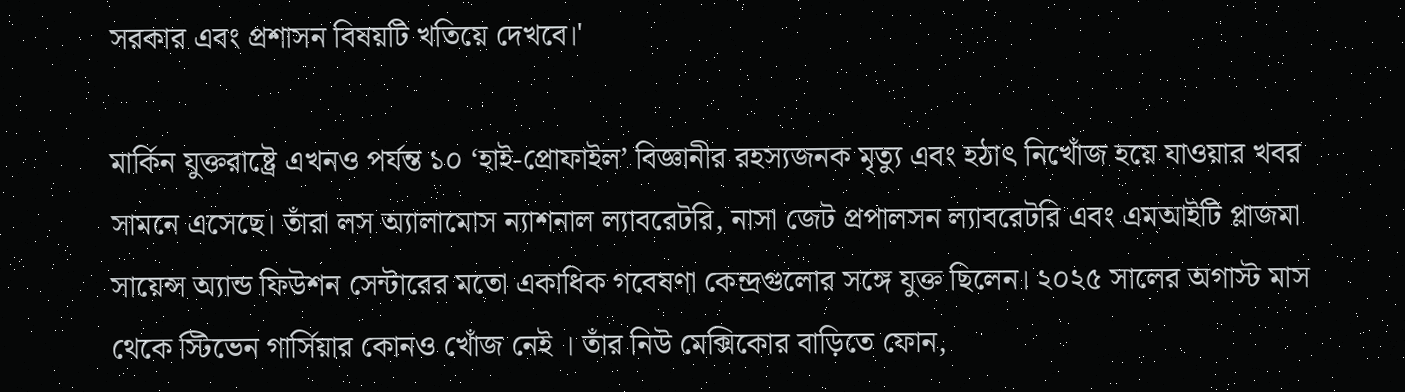সরকার এবং প্রশাসন বিষয়টি খতিয়ে দেখবে।'

মার্কিন যুক্তরাষ্ট্রে এখনও পর্যন্ত ১০ ‘হাই-প্রোফাইল’ বিজ্ঞানীর রহস্যজনক মৃত্যু এবং হঠাৎ নিখোঁজ হয়ে যাওয়ার খবর সামনে এসেছে। তাঁরা লস অ্যালামোস ন্যাশনাল ল্যাবরেটরি, নাসা জেট প্রপালসন ল্যাবরেটরি এবং এমআইটি প্লাজমা সায়েন্স অ্যান্ড ফিউশন সেন্টারের মতো একাধিক গবেষণা কেন্দ্রগুলোর সঙ্গে যুক্ত ছিলেন। ২০২৫ সালের অগাস্ট মাস থেকে স্টিভেন গার্সিয়ার কোনও খোঁজ নেই । তাঁর নিউ মেক্সিকোর বাড়িতে ফোন,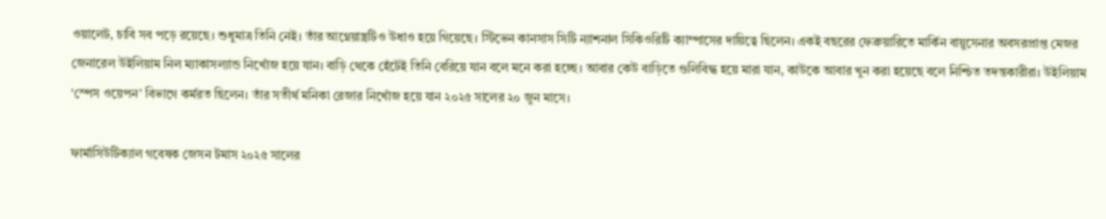ওয়ালেট, চাবি সব পড়ে রয়েছে। শুধুমাত্র তিনি নেই। তাঁর আগ্নেয়াস্ত্রটিও উধাও হয়ে গিয়েছে। স্টিভেন কানসাস সিটি ন্যাশনাল সিকিওরিটি ক্যাম্পাসের দায়িত্বে ছিলেন। একই বছরের ফেব্রুয়ারিতে মার্কিন বায়ুসেনার অবসরপ্রাপ্ত মেজর জেনারেল উইলিয়াম নিল ম্যাকাসল্যান্ড নিখোঁজ হয়ে যান। বাড়ি থেকে হেঁটেই তিনি বেরিয়ে যান বলে মনে করা হচ্ছে। আবার কেউ বাড়িতে গুলিবিদ্ধ হয়ে মারা যান, কাউকে আবার খুন করা হয়েছে বলে নিশ্চিত তদন্তকারীরা। উইলিয়াম ‘স্পেস ওয়েপন’ বিভাগে কর্মরত ছিলেন। তাঁর সতীর্থ মনিকা রেজার নিখোঁজ হয়ে যান ২০২৫ সালের ২০ জুন মাসে।

ফার্মাসিউটিক্যাল গবেষক জেসন টমাস ২০২৫ সালের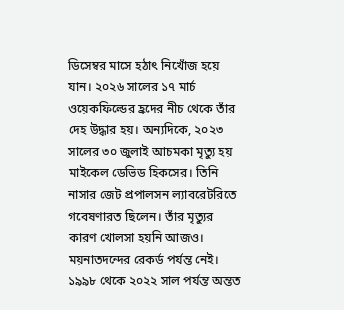ডিসেম্বর মাসে হঠাৎ নিখোঁজ হয়ে যান। ২০২৬ সালের ১৭ মার্চ ওয়েকফিল্ডের হ্রদের নীচ থেকে তাঁর দেহ উদ্ধার হয়। অন্যদিকে, ২০২৩ সালের ৩০ জুলাই আচমকা মৃত্যু হয় মাইকেল ডেভিড হিকসের। তিনি নাসার জেট প্রপালসন ল্যাবরেটরিতে গবেষণারত ছিলেন। তাঁর মৃত্যুর কারণ খোলসা হয়নি আজও। ময়নাতদন্দের রেকর্ড পর্যন্ত নেই। ১৯৯৮ থেকে ২০২২ সাল পর্যন্ত অন্তত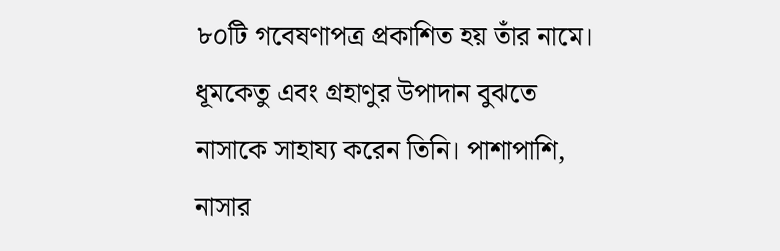৮০টি গবেষণাপত্র প্রকাশিত হয় তাঁর নামে। ধূমকেতু এবং গ্রহাণুর উপাদান বুঝতে নাসাকে সাহায্য করেন তিনি। পাশাপাশি, নাসার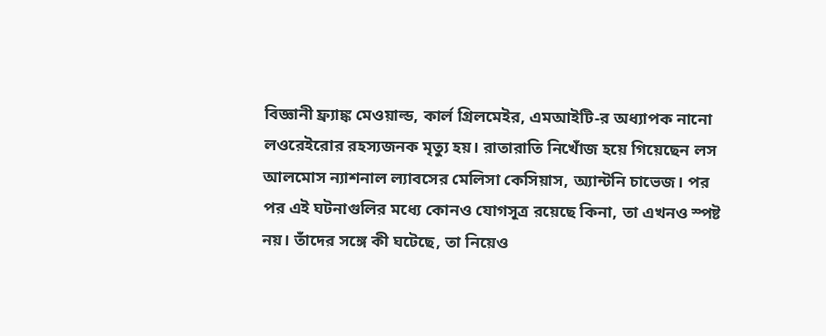বিজ্ঞানী ফ্র্যাঙ্ক মেওয়াল্ড, কার্ল গ্রিলমেইর, এমআইটি-র অধ্যাপক নানো লওরেইরোর রহস্যজনক মৃত্যু হয়। রাতারাতি নিখোঁজ হয়ে গিয়েছেন লস আলমোস ন্যাশনাল ল্যাবসের মেলিসা কেসিয়াস, অ্যান্টনি চাভেজ। পর পর এই ঘটনাগুলির মধ্যে কোনও যোগসূত্র রয়েছে কিনা, তা এখনও স্পষ্ট নয়। তাঁদের সঙ্গে কী ঘটেছে, তা নিয়েও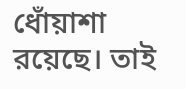ধোঁয়াশা রয়েছে। তাই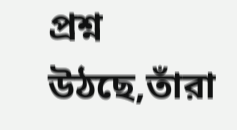প্রশ্ন উঠছে,তাঁরা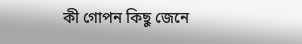কী গোপন কিছু জেনে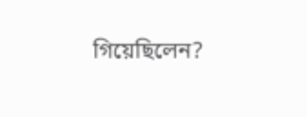গিয়েছিলেন?